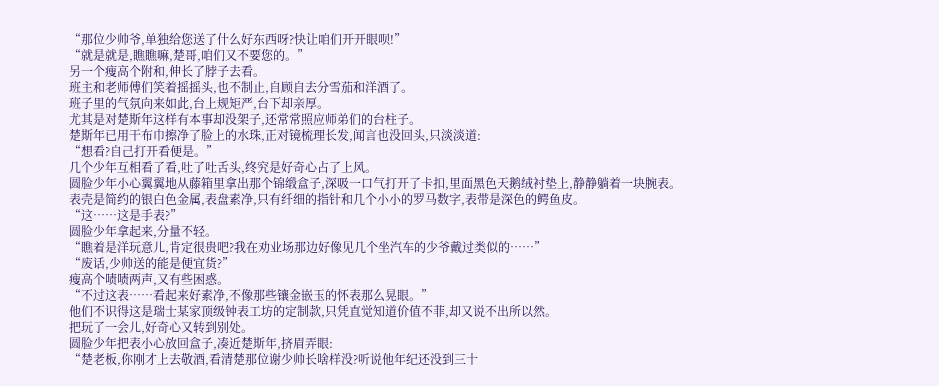“那位少帅爷,单独给您送了什么好东西呀?快让咱们开开眼呗!”
“就是就是,瞧瞧嘛,楚哥,咱们又不要您的。”
另一个瘦高个附和,伸长了脖子去看。
班主和老师傅们笑着摇摇头,也不制止,自顾自去分雪茄和洋酒了。
班子里的气氛向来如此,台上规矩严,台下却亲厚。
尤其是对楚斯年这样有本事却没架子,还常常照应师弟们的台柱子。
楚斯年已用干布巾擦净了脸上的水珠,正对镜梳理长发,闻言也没回头,只淡淡道:
“想看?自己打开看便是。”
几个少年互相看了看,吐了吐舌头,终究是好奇心占了上风。
圆脸少年小心翼翼地从藤箱里拿出那个锦缎盒子,深吸一口气打开了卡扣,里面黑色天鹅绒衬垫上,静静躺着一块腕表。
表壳是简约的银白色金属,表盘素净,只有纤细的指针和几个小小的罗马数字,表带是深色的鳄鱼皮。
“这……这是手表?”
圆脸少年拿起来,分量不轻。
“瞧着是洋玩意儿,肯定很贵吧?我在劝业场那边好像见几个坐汽车的少爷戴过类似的……”
“废话,少帅送的能是便宜货?”
瘦高个啧啧两声,又有些困惑。
“不过这表……看起来好素净,不像那些镶金嵌玉的怀表那么晃眼。”
他们不识得这是瑞士某家顶级钟表工坊的定制款,只凭直觉知道价值不菲,却又说不出所以然。
把玩了一会儿,好奇心又转到别处。
圆脸少年把表小心放回盒子,凑近楚斯年,挤眉弄眼:
“楚老板,你刚才上去敬酒,看清楚那位谢少帅长啥样没?听说他年纪还没到三十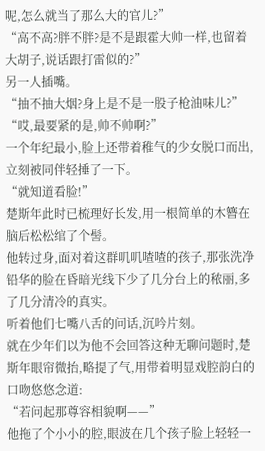呢,怎么就当了那么大的官儿?”
“高不高?胖不胖?是不是跟霍大帅一样,也留着大胡子,说话跟打雷似的?”
另一人插嘴。
“抽不抽大烟?身上是不是一股子枪油味儿?”
“哎,最要紧的是,帅不帅啊?”
一个年纪最小,脸上还带着稚气的少女脱口而出,立刻被同伴轻捶了一下。
“就知道看脸!”
楚斯年此时已梳理好长发,用一根简单的木簪在脑后松松绾了个髻。
他转过身,面对着这群叽叽喳喳的孩子,那张洗净铅华的脸在昏暗光线下少了几分台上的秾丽,多了几分清冷的真实。
听着他们七嘴八舌的问话,沉吟片刻。
就在少年们以为他不会回答这种无聊问题时,楚斯年眼帘微抬,略提了气,用带着明显戏腔韵白的口吻悠悠念道:
“若问起那尊容相貌啊——”
他拖了个小小的腔,眼波在几个孩子脸上轻轻一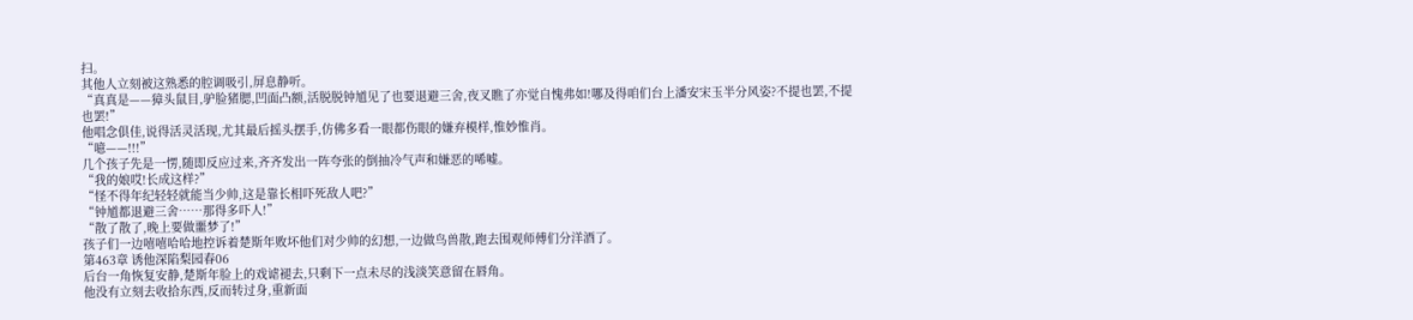扫。
其他人立刻被这熟悉的腔调吸引,屏息静听。
“真真是——獐头鼠目,驴脸猪腮,凹面凸额,活脱脱钟馗见了也要退避三舍,夜叉瞧了亦觉自愧弗如!哪及得咱们台上潘安宋玉半分风姿?不提也罢,不提也罢!”
他唱念俱佳,说得活灵活现,尤其最后摇头摆手,仿佛多看一眼都伤眼的嫌弃模样,惟妙惟肖。
“噫——!!!”
几个孩子先是一愣,随即反应过来,齐齐发出一阵夸张的倒抽冷气声和嫌恶的唏嘘。
“我的娘哎!长成这样?”
“怪不得年纪轻轻就能当少帅,这是靠长相吓死敌人吧?”
“钟馗都退避三舍……那得多吓人!”
“散了散了,晚上要做噩梦了!”
孩子们一边嘻嘻哈哈地控诉着楚斯年败坏他们对少帅的幻想,一边做鸟兽散,跑去围观师傅们分洋酒了。
第463章 诱他深陷梨园春06
后台一角恢复安静,楚斯年脸上的戏谑褪去,只剩下一点未尽的浅淡笑意留在唇角。
他没有立刻去收拾东西,反而转过身,重新面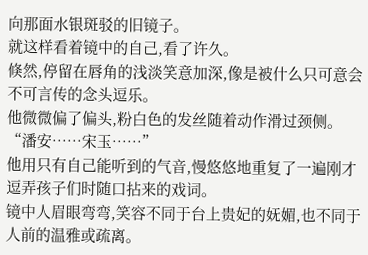向那面水银斑驳的旧镜子。
就这样看着镜中的自己,看了许久。
倏然,停留在唇角的浅淡笑意加深,像是被什么只可意会不可言传的念头逗乐。
他微微偏了偏头,粉白色的发丝随着动作滑过颈侧。
“潘安……宋玉……”
他用只有自己能听到的气音,慢悠悠地重复了一遍刚才逗弄孩子们时随口拈来的戏词。
镜中人眉眼弯弯,笑容不同于台上贵妃的妩媚,也不同于人前的温雅或疏离。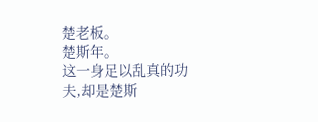楚老板。
楚斯年。
这一身足以乱真的功夫,却是楚斯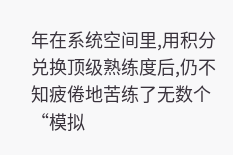年在系统空间里,用积分兑换顶级熟练度后,仍不知疲倦地苦练了无数个“模拟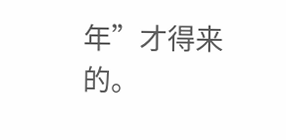年”才得来的。